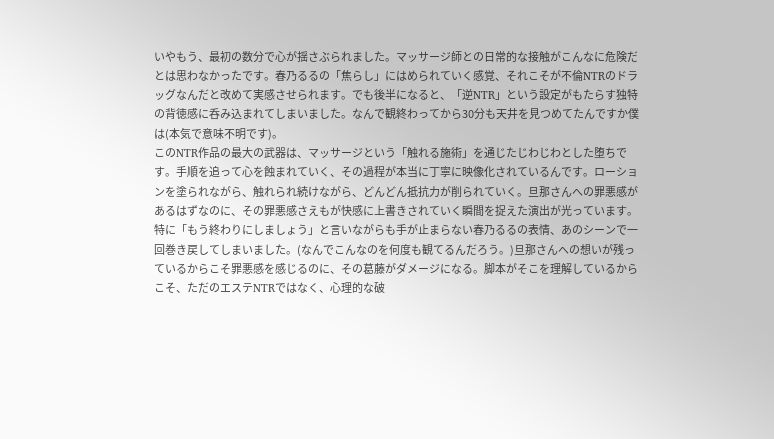いやもう、最初の数分で心が揺さぶられました。マッサージ師との日常的な接触がこんなに危険だとは思わなかったです。春乃るるの「焦らし」にはめられていく感覚、それこそが不倫NTRのドラッグなんだと改めて実感させられます。でも後半になると、「逆NTR」という設定がもたらす独特の背徳感に呑み込まれてしまいました。なんで観終わってから30分も天井を見つめてたんですか僕は(本気で意味不明です)。
このNTR作品の最大の武器は、マッサージという「触れる施術」を通じたじわじわとした堕ちです。手順を追って心を蝕まれていく、その過程が本当に丁寧に映像化されているんです。ローションを塗られながら、触れられ続けながら、どんどん抵抗力が削られていく。旦那さんへの罪悪感があるはずなのに、その罪悪感さえもが快感に上書きされていく瞬間を捉えた演出が光っています。特に「もう終わりにしましょう」と言いながらも手が止まらない春乃るるの表情、あのシーンで一回巻き戻してしまいました。(なんでこんなのを何度も観てるんだろう。)旦那さんへの想いが残っているからこそ罪悪感を感じるのに、その葛藤がダメージになる。脚本がそこを理解しているからこそ、ただのエステNTRではなく、心理的な破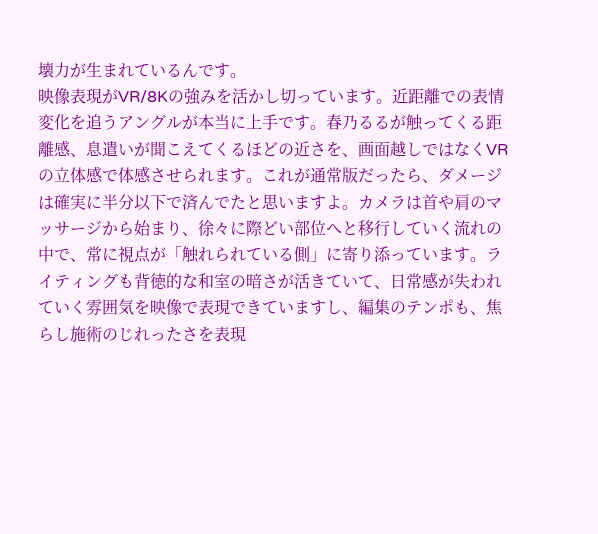壊力が生まれているんです。
映像表現がVR/8Kの強みを活かし切っています。近距離での表情変化を追うアングルが本当に上手です。春乃るるが触ってくる距離感、息遣いが聞こえてくるほどの近さを、画面越しではなくVRの立体感で体感させられます。これが通常版だったら、ダメージは確実に半分以下で済んでたと思いますよ。カメラは首や肩のマッサージから始まり、徐々に際どい部位へと移行していく流れの中で、常に視点が「触れられている側」に寄り添っています。ライティングも背徳的な和室の暗さが活きていて、日常感が失われていく雰囲気を映像で表現できていますし、編集のテンポも、焦らし施術のじれったさを表現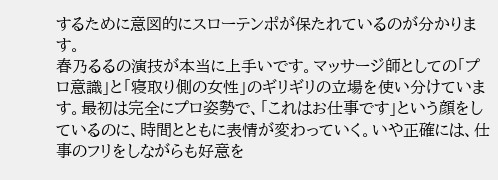するために意図的にスローテンポが保たれているのが分かります。
春乃るるの演技が本当に上手いです。マッサージ師としての「プロ意識」と「寝取り側の女性」のギリギリの立場を使い分けています。最初は完全にプロ姿勢で、「これはお仕事です」という顔をしているのに、時間とともに表情が変わっていく。いや正確には、仕事のフリをしながらも好意を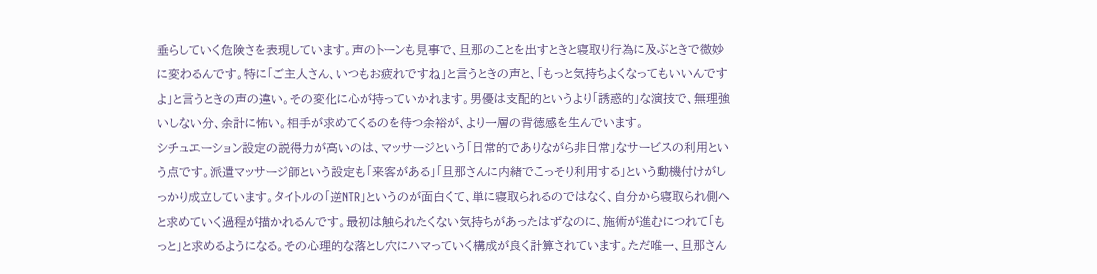垂らしていく危険さを表現しています。声のトーンも見事で、旦那のことを出すときと寝取り行為に及ぶときで微妙に変わるんです。特に「ご主人さん、いつもお疲れですね」と言うときの声と、「もっと気持ちよくなってもいいんですよ」と言うときの声の違い。その変化に心が持っていかれます。男優は支配的というより「誘惑的」な演技で、無理強いしない分、余計に怖い。相手が求めてくるのを待つ余裕が、より一層の背徳感を生んでいます。
シチュエーション設定の説得力が高いのは、マッサージという「日常的でありながら非日常」なサービスの利用という点です。派遣マッサージ師という設定も「来客がある」「旦那さんに内緒でこっそり利用する」という動機付けがしっかり成立しています。タイトルの「逆NTR」というのが面白くて、単に寝取られるのではなく、自分から寝取られ側へと求めていく過程が描かれるんです。最初は触られたくない気持ちがあったはずなのに、施術が進むにつれて「もっと」と求めるようになる。その心理的な落とし穴にハマっていく構成が良く計算されています。ただ唯一、旦那さん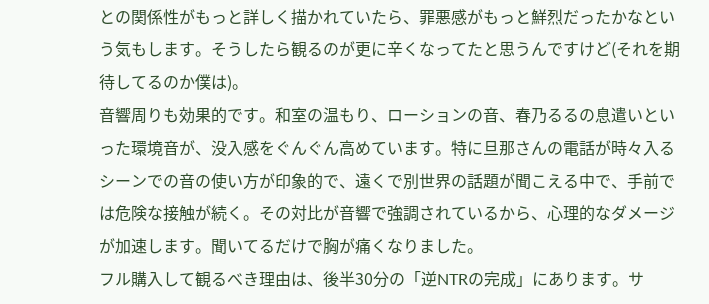との関係性がもっと詳しく描かれていたら、罪悪感がもっと鮮烈だったかなという気もします。そうしたら観るのが更に辛くなってたと思うんですけど(それを期待してるのか僕は)。
音響周りも効果的です。和室の温もり、ローションの音、春乃るるの息遣いといった環境音が、没入感をぐんぐん高めています。特に旦那さんの電話が時々入るシーンでの音の使い方が印象的で、遠くで別世界の話題が聞こえる中で、手前では危険な接触が続く。その対比が音響で強調されているから、心理的なダメージが加速します。聞いてるだけで胸が痛くなりました。
フル購入して観るべき理由は、後半30分の「逆NTRの完成」にあります。サ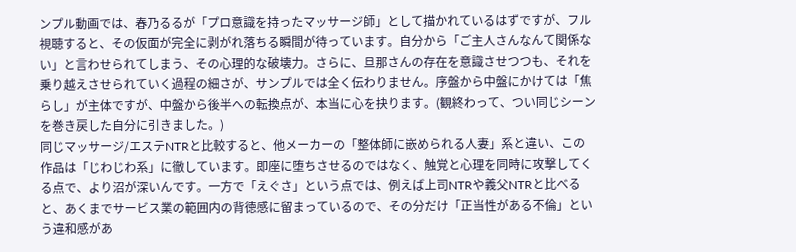ンプル動画では、春乃るるが「プロ意識を持ったマッサージ師」として描かれているはずですが、フル視聴すると、その仮面が完全に剥がれ落ちる瞬間が待っています。自分から「ご主人さんなんて関係ない」と言わせられてしまう、その心理的な破壊力。さらに、旦那さんの存在を意識させつつも、それを乗り越えさせられていく過程の細さが、サンプルでは全く伝わりません。序盤から中盤にかけては「焦らし」が主体ですが、中盤から後半への転換点が、本当に心を抉ります。(観終わって、つい同じシーンを巻き戻した自分に引きました。)
同じマッサージ/エステNTRと比較すると、他メーカーの「整体師に嵌められる人妻」系と違い、この作品は「じわじわ系」に徹しています。即座に堕ちさせるのではなく、触覚と心理を同時に攻撃してくる点で、より沼が深いんです。一方で「えぐさ」という点では、例えば上司NTRや義父NTRと比べると、あくまでサービス業の範囲内の背徳感に留まっているので、その分だけ「正当性がある不倫」という違和感があ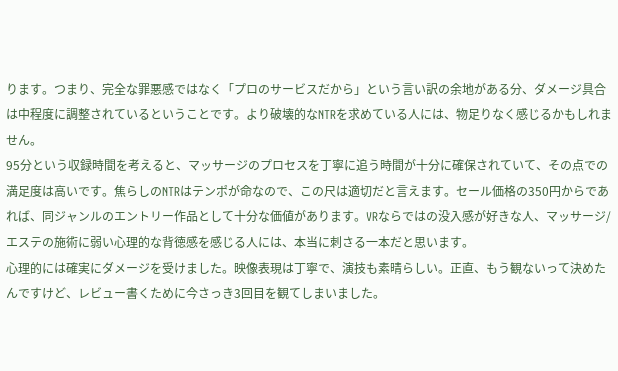ります。つまり、完全な罪悪感ではなく「プロのサービスだから」という言い訳の余地がある分、ダメージ具合は中程度に調整されているということです。より破壊的なNTRを求めている人には、物足りなく感じるかもしれません。
95分という収録時間を考えると、マッサージのプロセスを丁寧に追う時間が十分に確保されていて、その点での満足度は高いです。焦らしのNTRはテンポが命なので、この尺は適切だと言えます。セール価格の350円からであれば、同ジャンルのエントリー作品として十分な価値があります。VRならではの没入感が好きな人、マッサージ/エステの施術に弱い心理的な背徳感を感じる人には、本当に刺さる一本だと思います。
心理的には確実にダメージを受けました。映像表現は丁寧で、演技も素晴らしい。正直、もう観ないって決めたんですけど、レビュー書くために今さっき3回目を観てしまいました。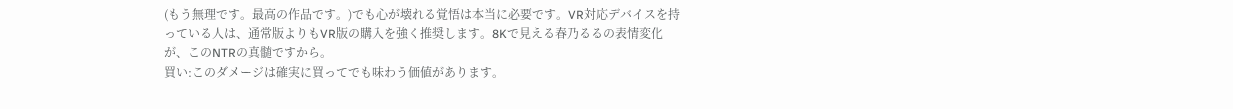(もう無理です。最高の作品です。)でも心が壊れる覚悟は本当に必要です。VR対応デバイスを持っている人は、通常版よりもVR版の購入を強く推奨します。8Kで見える春乃るるの表情変化が、このNTRの真髄ですから。
買い:このダメージは確実に買ってでも味わう価値があります。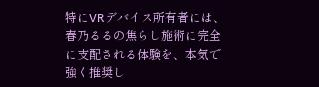特にVRデバイス所有者には、春乃るるの焦らし施術に完全に支配される体験を、本気で強く推奨し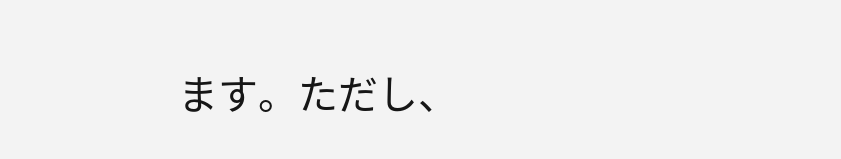ます。ただし、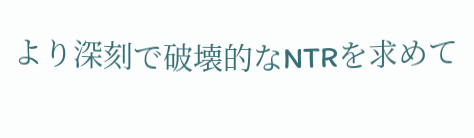より深刻で破壊的なNTRを求めて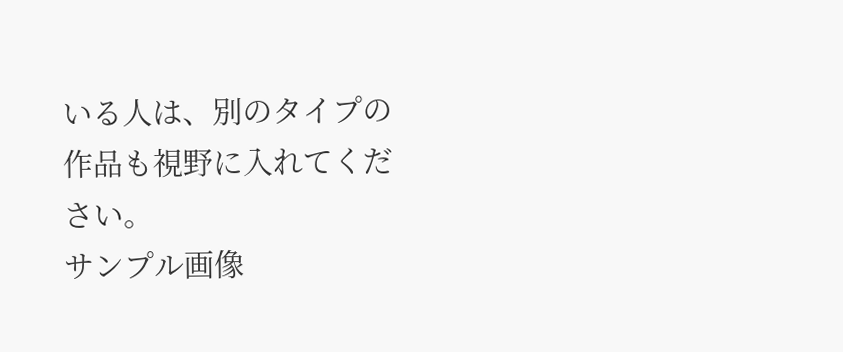いる人は、別のタイプの作品も視野に入れてください。
サンプル画像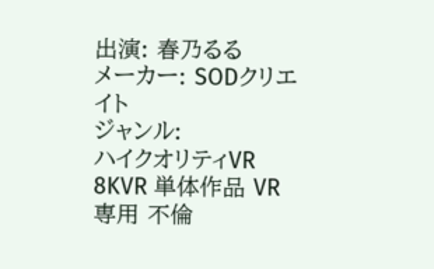出演: 春乃るる
メーカー: SODクリエイト
ジャンル:
ハイクオリティVR 8KVR 単体作品 VR専用 不倫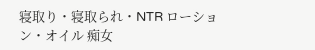寝取り・寝取られ・NTR ローション・オイル 痴女